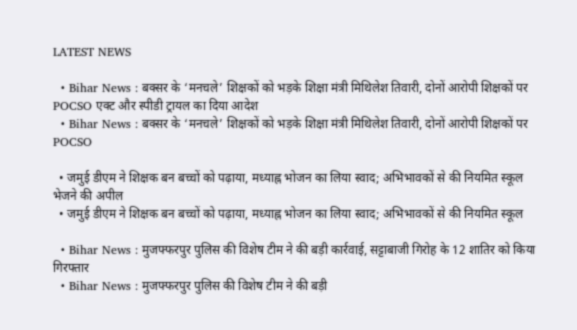LATEST NEWS

  • Bihar News : बक्सर के ‘मनचले’ शिक्षकों को भड़के शिक्षा मंत्री मिथिलेश तिवारी, दोनों आरोपी शिक्षकों पर POCSO एक्ट और स्पीडी ट्रायल का दिया आदेश
  • Bihar News : बक्सर के ‘मनचले’ शिक्षकों को भड़के शिक्षा मंत्री मिथिलेश तिवारी, दोनों आरोपी शिक्षकों पर POCSO

  • जमुई डीएम ने शिक्षक बन बच्चों को पढ़ाया, मध्याह्न भोजन का लिया स्वाद; अभिभावकों से की नियमित स्कूल भेजने की अपील
  • जमुई डीएम ने शिक्षक बन बच्चों को पढ़ाया, मध्याह्न भोजन का लिया स्वाद; अभिभावकों से की नियमित स्कूल

  • Bihar News : मुजफ्फरपुर पुलिस की विशेष टीम ने की बड़ी कार्रवाई, सट्टाबाजी गिरोह के 12 शातिर को किया गिरफ्तार
  • Bihar News : मुजफ्फरपुर पुलिस की विशेष टीम ने की बड़ी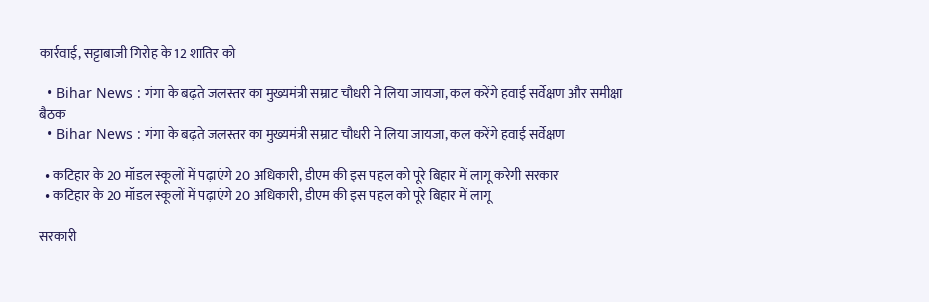कार्रवाई, सट्टाबाजी गिरोह के 12 शातिर को

  • Bihar News : गंगा के बढ़ते जलस्तर का मुख्यमंत्री सम्राट चौधरी ने लिया जायजा, कल करेंगे हवाई सर्वेक्षण और समीक्षा बैठक
  • Bihar News : गंगा के बढ़ते जलस्तर का मुख्यमंत्री सम्राट चौधरी ने लिया जायजा, कल करेंगे हवाई सर्वेक्षण

  • कटिहार के 20 मॉडल स्कूलों में पढ़ाएंगे 20 अधिकारी, डीएम की इस पहल को पूरे बिहार में लागू करेगी सरकार
  • कटिहार के 20 मॉडल स्कूलों में पढ़ाएंगे 20 अधिकारी, डीएम की इस पहल को पूरे बिहार में लागू

सरकारी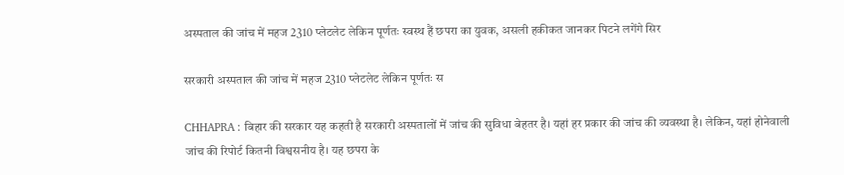अस्पताल की जांच में महज 2310 प्लेटलेट लेकिन पूर्णतः स्वस्थ हैं छपरा का युवक, असली हकीकत जानकर पिटने लगेंगे सिर

सरकारी अस्पताल की जांच में महज 2310 प्लेटलेट लेकिन पूर्णतः स

CHHAPRA : बिहार की सरकार यह कहती है सरकारी अस्पतालों में जांच की सुविधा बेहतर है। यहां हर प्रकार की जांच की व्यवस्था है। लेकिन, यहां होनेवाली जांच की रिपोर्ट कितनी विश्वसनीय है। यह छपरा के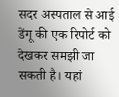सदर अस्पताल से आई डेंगू की एक रिपोर्ट को देखकर समझी जा सकती है। यहां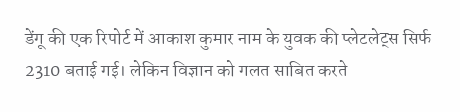डेंगू की एक रिपोर्ट में आकाश कुमार नाम के युवक की प्लेटलेट्स सिर्फ 2310 बताई गई। लेकिन विज्ञान को गलत साबित करते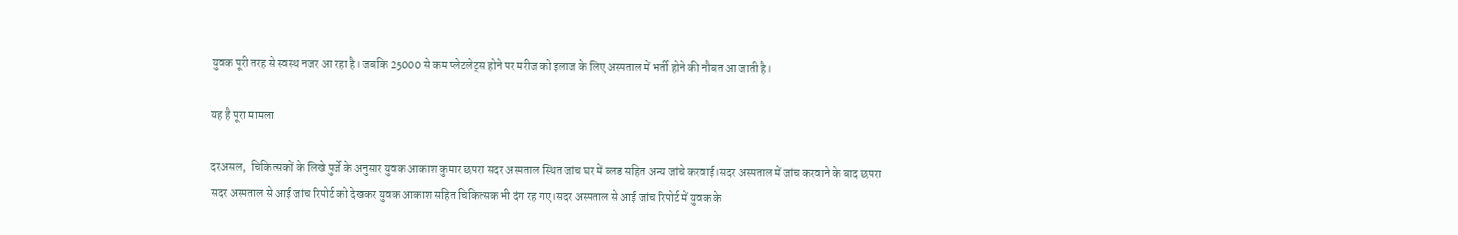युवक पूरी तरह से स्वस्थ नजर आ रहा है। जबकि 25000 से कम प्लेटलेट्स होने पर मरीज को इलाज के लिए अस्पताल में भर्ती होने की नौबत आ जाती है।

यह है पूरा मामला

दरअसल,  चिकित्सकों के लिखे पुर्जे के अनुसार युवक आकाश कुमार छपरा सदर अस्पताल स्थित जांच घर में ब्लड सहित अन्य जांचे करवाई।सदर अस्पताल में जांच करवाने के बाद छपरा सदर अस्पताल से आई जांच रिपोर्ट को देखकर युवक आकाश सहित चिकित्सक भी दंग रह गए।सदर अस्पताल से आई जांच रिपोर्ट में युवक के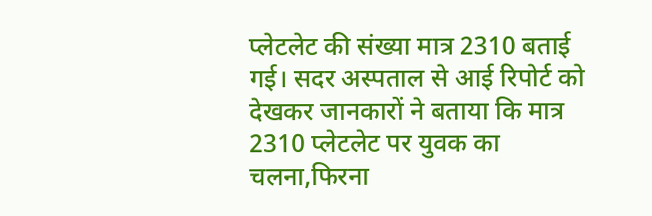प्लेटलेट की संख्या मात्र 2310 बताई गई। सदर अस्पताल से आई रिपोर्ट को देखकर जानकारों ने बताया कि मात्र 2310 प्लेटलेट पर युवक का चलना,फिरना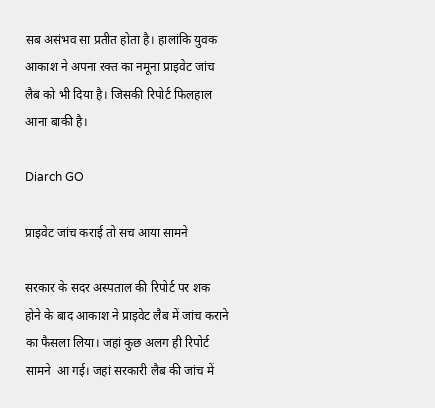सब असंभव सा प्रतीत होता है। हालांकि युवक आकाश ने अपना रक्त का नमूना प्राइवेट जांच लैब को भी दिया है। जिसकी रिपोर्ट फिलहाल आना बाकी है।

Diarch GO

प्राइवेट जांच कराई तो सच आया सामने

सरकार के सदर अस्पताल की रिपोर्ट पर शक होने के बाद आकाश ने प्राइवेट लैब में जांच कराने का फैसला लिया। जहां कुछ अलग ही रिपोर्ट सामने  आ गई। जहां सरकारी लैब की जांच में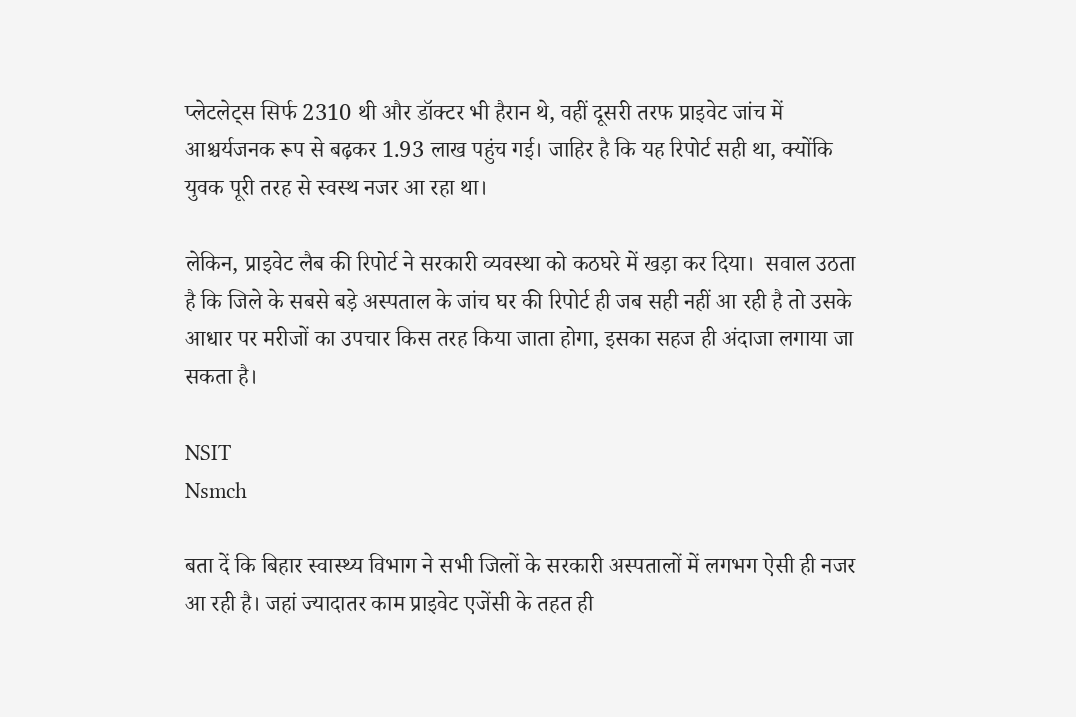प्लेटलेट्स सिर्फ 2310 थी और डॉक्टर भी हैरान थे, वहीं दूसरी तरफ प्राइवेट जांच में आश्चर्यजनक रूप से बढ़कर 1.93 लाख पहुंच गई। जाहिर है कि यह रिपोर्ट सही था, क्योंकि युवक पूरी तरह से स्वस्थ नजर आ रहा था।

लेकिन, प्राइवेट लैब की रिपोर्ट ने सरकारी व्यवस्था को कठघरे में खड़ा कर दिया।  सवाल उठता है कि जिले के सबसे बड़े अस्पताल के जांच घर की रिपोर्ट ही जब सही नहीं आ रही है तो उसके आधार पर मरीजों का उपचार किस तरह किया जाता होगा, इसका सहज ही अंदाजा लगाया जा सकता है।

NSIT
Nsmch

बता दें कि बिहार स्वास्थ्य विभाग ने सभी जिलों के सरकारी अस्पतालों में लगभग ऐसी ही नजर आ रही है। जहां ज्यादातर काम प्राइवेट एजेंसी के तहत ही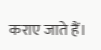कराए जाते हैं।